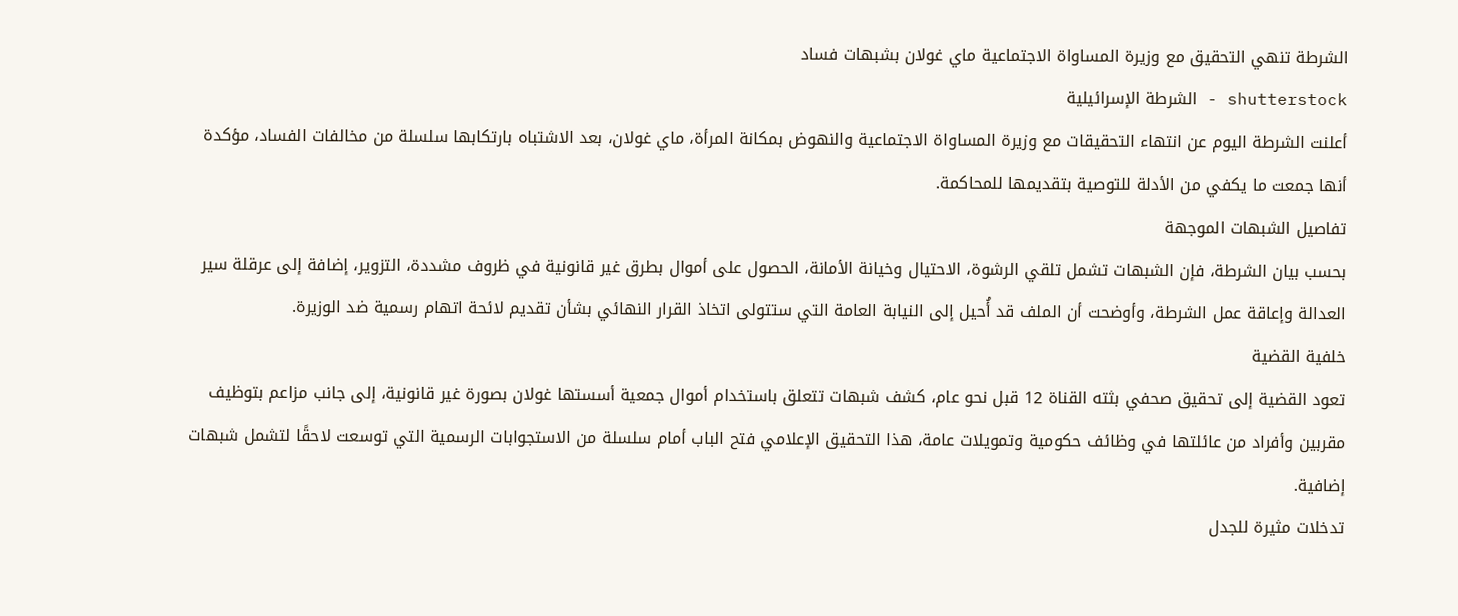الشرطة تنهي التحقيق مع وزيرة المساواة الاجتماعية ماي غولان بشبهات فساد
shutterstock - الشرطة الإسرائيلية
أعلنت الشرطة اليوم عن انتهاء التحقيقات مع وزيرة المساواة الاجتماعية والنهوض بمكانة المرأة، ماي غولان، بعد الاشتباه بارتكابها سلسلة من مخالفات الفساد، مؤكدة أنها جمعت ما يكفي من الأدلة للتوصية بتقديمها للمحاكمة.
تفاصيل الشبهات الموجهة
بحسب بيان الشرطة، فإن الشبهات تشمل تلقي الرشوة، الاحتيال وخيانة الأمانة، الحصول على أموال بطرق غير قانونية في ظروف مشددة، التزوير، إضافة إلى عرقلة سير العدالة وإعاقة عمل الشرطة، وأوضحت أن الملف قد أُحيل إلى النيابة العامة التي ستتولى اتخاذ القرار النهائي بشأن تقديم لائحة اتهام رسمية ضد الوزيرة.
خلفية القضية
تعود القضية إلى تحقيق صحفي بثته القناة 12 قبل نحو عام، كشف شبهات تتعلق باستخدام أموال جمعية أسستها غولان بصورة غير قانونية، إلى جانب مزاعم بتوظيف مقربين وأفراد من عائلتها في وظائف حكومية وتمويلات عامة، هذا التحقيق الإعلامي فتح الباب أمام سلسلة من الاستجوابات الرسمية التي توسعت لاحقًا لتشمل شبهات إضافية.
تدخلات مثيرة للجدل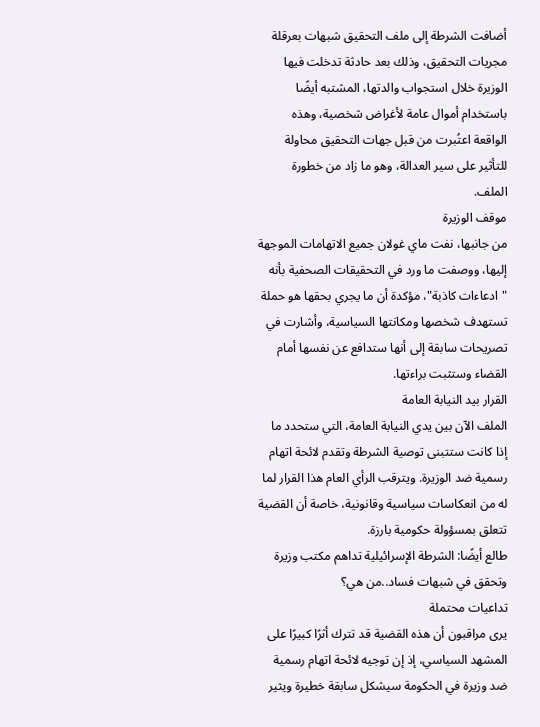أضافت الشرطة إلى ملف التحقيق شبهات بعرقلة مجريات التحقيق، وذلك بعد حادثة تدخلت فيها الوزيرة خلال استجواب والدتها، المشتبه أيضًا باستخدام أموال عامة لأغراض شخصية، وهذه الواقعة اعتُبرت من قبل جهات التحقيق محاولة للتأثير على سير العدالة، وهو ما زاد من خطورة الملف.
موقف الوزيرة
من جانبها، نفت ماي غولان جميع الاتهامات الموجهة إليها، ووصفت ما ورد في التحقيقات الصحفية بأنه "ادعاءات كاذبة"، مؤكدة أن ما يجري بحقها هو حملة تستهدف شخصها ومكانتها السياسية، وأشارت في تصريحات سابقة إلى أنها ستدافع عن نفسها أمام القضاء وستثبت براءتها.
القرار بيد النيابة العامة
الملف الآن بين يدي النيابة العامة، التي ستحدد ما إذا كانت ستتبنى توصية الشرطة وتقدم لائحة اتهام رسمية ضد الوزيرة. ويترقب الرأي العام هذا القرار لما له من انعكاسات سياسية وقانونية، خاصة أن القضية تتعلق بمسؤولة حكومية بارزة.
طالع أيضًا: الشرطة الإسرائيلية تداهم مكتب وزيرة وتحقق في شبهات فساد..من هي؟
تداعيات محتملة
يرى مراقبون أن هذه القضية قد تترك أثرًا كبيرًا على المشهد السياسي، إذ إن توجيه لائحة اتهام رسمية ضد وزيرة في الحكومة سيشكل سابقة خطيرة ويثير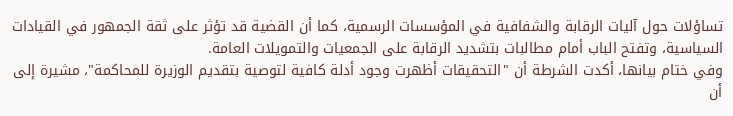تساؤلات حول آليات الرقابة والشفافية في المؤسسات الرسمية، كما أن القضية قد تؤثر على ثقة الجمهور في القيادات السياسية، وتفتح الباب أمام مطالبات بتشديد الرقابة على الجمعيات والتمويلات العامة.
وفي ختام بيانها، أكدت الشرطة أن "التحقيقات أظهرت وجود أدلة كافية لتوصية بتقديم الوزيرة للمحاكمة"، مشيرة إلى أن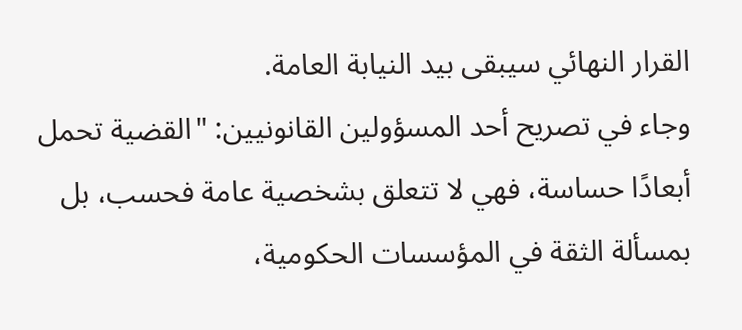القرار النهائي سيبقى بيد النيابة العامة.
وجاء في تصريح أحد المسؤولين القانونيين: "القضية تحمل أبعادًا حساسة، فهي لا تتعلق بشخصية عامة فحسب، بل بمسألة الثقة في المؤسسات الحكومية،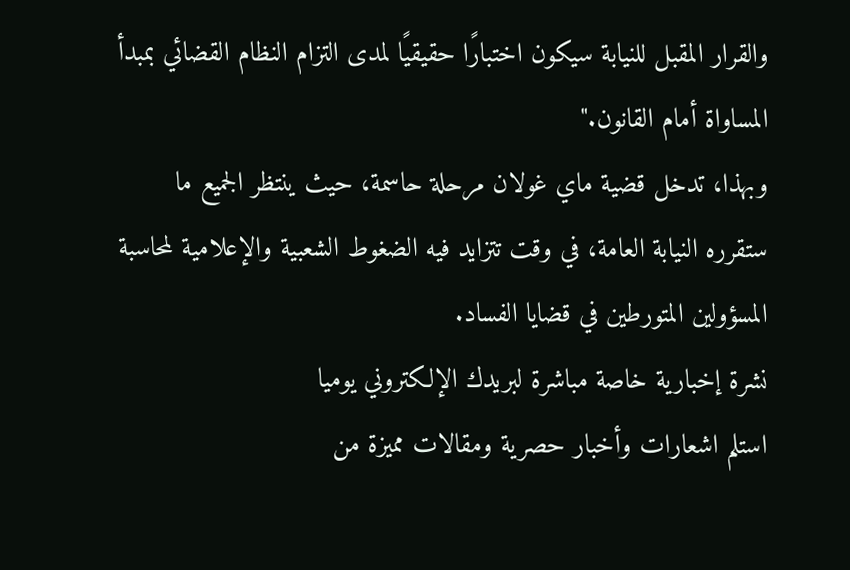والقرار المقبل للنيابة سيكون اختبارًا حقيقيًا لمدى التزام النظام القضائي بمبدأ المساواة أمام القانون."
وبهذا، تدخل قضية ماي غولان مرحلة حاسمة، حيث ينتظر الجميع ما ستقرره النيابة العامة، في وقت تتزايد فيه الضغوط الشعبية والإعلامية لمحاسبة المسؤولين المتورطين في قضايا الفساد.
نشرة إخبارية خاصة مباشرة لبريدك الإلكتروني يوميا
استلم اشعارات وأخبار حصرية ومقالات مميزة من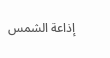إذاعة الشمس